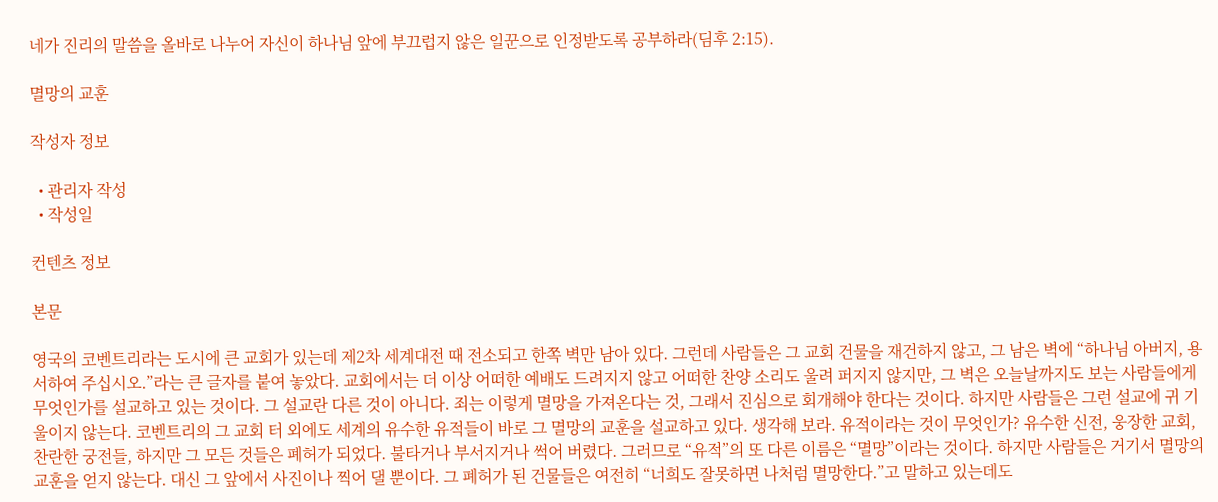네가 진리의 말씀을 올바로 나누어 자신이 하나님 앞에 부끄럽지 않은 일꾼으로 인정받도록 공부하라(딤후 2:15).

멸망의 교훈

작성자 정보

  • 관리자 작성
  • 작성일

컨텐츠 정보

본문

영국의 코벤트리라는 도시에 큰 교회가 있는데 제2차 세계대전 때 전소되고 한쪽 벽만 남아 있다. 그런데 사람들은 그 교회 건물을 재건하지 않고, 그 남은 벽에 “하나님 아버지, 용서하여 주십시오.”라는 큰 글자를 붙여 놓았다. 교회에서는 더 이상 어떠한 예배도 드려지지 않고 어떠한 찬양 소리도 울려 퍼지지 않지만, 그 벽은 오늘날까지도 보는 사람들에게 무엇인가를 설교하고 있는 것이다. 그 설교란 다른 것이 아니다. 죄는 이렇게 멸망을 가져온다는 것, 그래서 진심으로 회개해야 한다는 것이다. 하지만 사람들은 그런 설교에 귀 기울이지 않는다. 코벤트리의 그 교회 터 외에도 세계의 유수한 유적들이 바로 그 멸망의 교훈을 설교하고 있다. 생각해 보라. 유적이라는 것이 무엇인가? 유수한 신전, 웅장한 교회, 찬란한 궁전들, 하지만 그 모든 것들은 폐허가 되었다. 불타거나 부서지거나 썩어 버렸다. 그러므로 “유적”의 또 다른 이름은 “멸망”이라는 것이다. 하지만 사람들은 거기서 멸망의 교훈을 얻지 않는다. 대신 그 앞에서 사진이나 찍어 댈 뿐이다. 그 폐허가 된 건물들은 여전히 “너희도 잘못하면 나처럼 멸망한다.”고 말하고 있는데도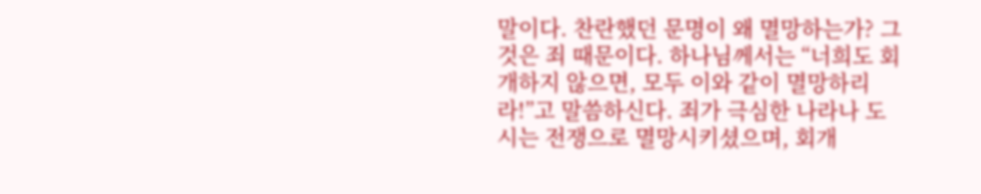말이다. 찬란했던 문명이 왜 멸망하는가? 그것은 죄 때문이다. 하나님께서는 “너희도 회개하지 않으면, 모두 이와 같이 멸망하리라!”고 말씀하신다. 죄가 극심한 나라나 도시는 전쟁으로 멸망시키셨으며, 회개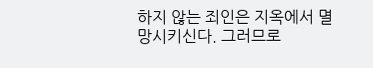하지 않는 죄인은 지옥에서 멸망시키신다. 그러므로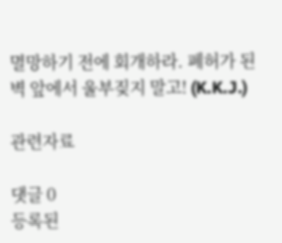멸망하기 전에 회개하라. 폐허가 된 벽 앞에서 울부짖지 말고! (K.K.J.)

관련자료

댓글 0
등록된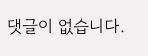댓글이 없습니다.